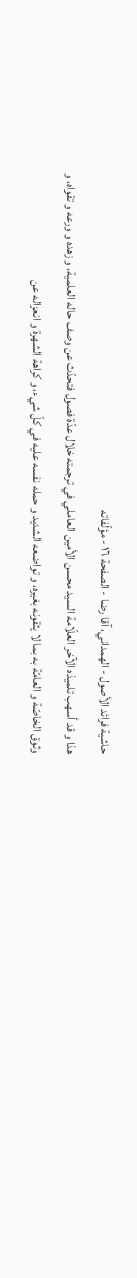حاشية فرائد الأصول - الهمداني، آقا رضا - الصفحة ١٦ - مؤلّفاته
هذا و قد أسهب تلميذه الآخر العلّامة السيد محسن الأمين العاملي في ترجمته خلال عدّة فصول فتحدّث عن وصف حاله العلمية، و زهده و ورعه و تقواه، و وثوق الخاصّة و العامّة به بما لا يثقونه بغيره، و تواضعه الشديد و حمله نفسه عليه في كلّ شيء، و كراهة الشهرة و انعزاله عن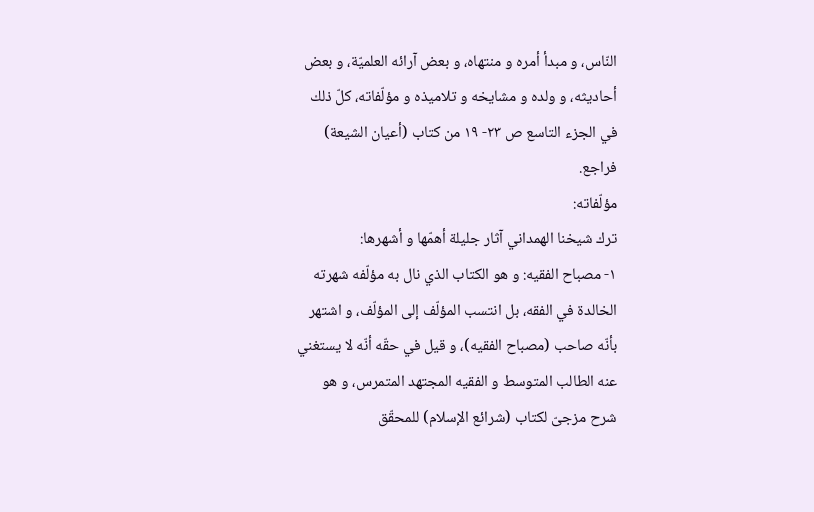النّاس، و مبدأ أمره و منتهاه، و بعض آرائه العلميّة، و بعض أحاديثه، و ولده و مشايخه و تلاميذه و مؤلّفاته، كلّ ذلك في الجزء التاسع ص ٢٣- ١٩ من كتاب (أعيان الشيعة) فراجع.
مؤلّفاته:
ترك شيخنا الهمداني آثار جليلة أهمّها و أشهرها:
١- مصباح الفقيه: و هو الكتاب الذي نال به مؤلّفه شهرته الخالدة في الفقه، بل انتسب المؤلّف إلى المؤلّف، و اشتهر بأنّه صاحب (مصباح الفقيه)، و قيل في حقّه أنّه لا يستغني عنه الطالب المتوسط و الفقيه المجتهد المتمرس، و هو شرح مزجىّ لكتاب (شرائع الإسلام) للمحقّق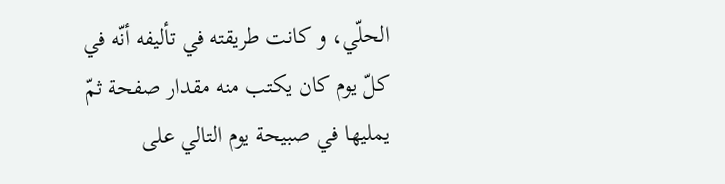الحلّي، و كانت طريقته في تأليفه أنّه في كلّ يوم كان يكتب منه مقدار صفحة ثمّ يمليها في صبيحة يوم التالي على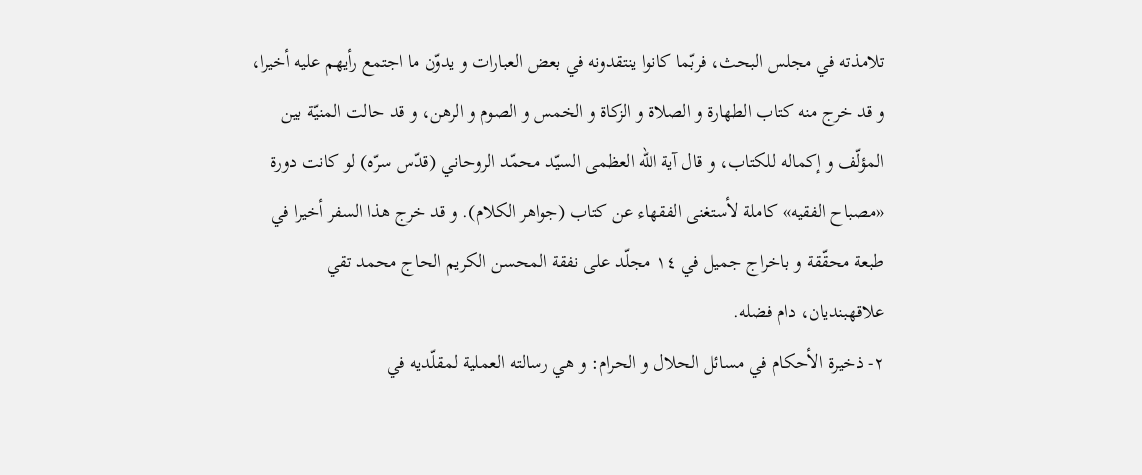تلامذته في مجلس البحث، فربّما كانوا ينتقدونه في بعض العبارات و يدوّن ما اجتمع رأيهم عليه أخيرا، و قد خرج منه كتاب الطهارة و الصلاة و الزكاة و الخمس و الصوم و الرهن، و قد حالت المنيّة بين المؤلّف و إكماله للكتاب، و قال آية اللّه العظمى السيّد محمّد الروحاني (قدّس سرّه) لو كانت دورة «مصباح الفقيه» كاملة لأستغنى الفقهاء عن كتاب (جواهر الكلام). و قد خرج هذا السفر أخيرا في طبعة محقّقة و باخراج جميل في ١٤ مجلّد على نفقة المحسن الكريم الحاج محمد تقي علاقهبنديان، دام فضله.
٢- ذخيرة الأحكام في مسائل الحلال و الحرام: و هي رسالته العملية لمقلّديه في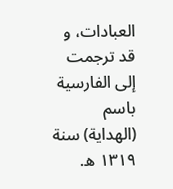العبادات، و قد ترجمت إلى الفارسية باسم (الهداية) سنة ١٣١٩ ه.